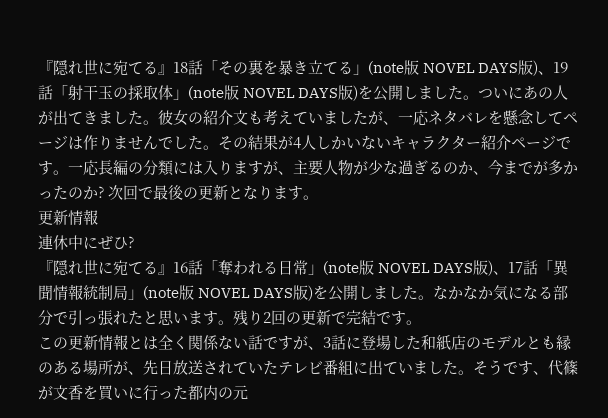『隠れ世に宛てる』18話「その裏を暴き立てる」(note版 NOVEL DAYS版)、19話「射干玉の採取体」(note版 NOVEL DAYS版)を公開しました。ついにあの人が出てきました。彼女の紹介文も考えていましたが、一応ネタバレを懸念してページは作りませんでした。その結果が4人しかいないキャラクター紹介ページです。一応長編の分類には入りますが、主要人物が少な過ぎるのか、今までが多かったのか? 次回で最後の更新となります。
更新情報
連休中にぜひ?
『隠れ世に宛てる』16話「奪われる日常」(note版 NOVEL DAYS版)、17話「異聞情報統制局」(note版 NOVEL DAYS版)を公開しました。なかなか気になる部分で引っ張れたと思います。残り2回の更新で完結です。
この更新情報とは全く関係ない話ですが、3話に登場した和紙店のモデルとも縁のある場所が、先日放送されていたテレビ番組に出ていました。そうです、代篠が文香を買いに行った都内の元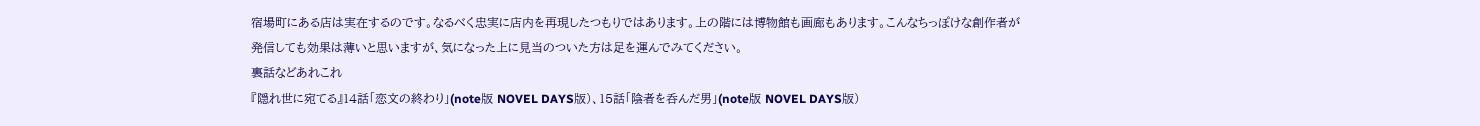宿場町にある店は実在するのです。なるべく忠実に店内を再現したつもりではあります。上の階には博物館も画廊もあります。こんなちっぽけな創作者が発信しても効果は薄いと思いますが、気になった上に見当のついた方は足を運んでみてください。
裏話などあれこれ
『隠れ世に宛てる』14話「恋文の終わり」(note版 NOVEL DAYS版)、15話「陰者を呑んだ男」(note版 NOVEL DAYS版)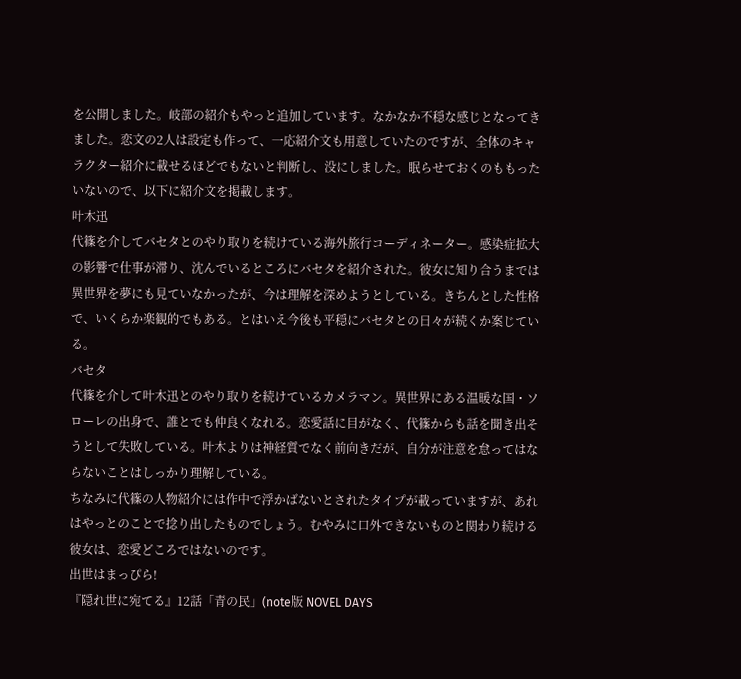を公開しました。岐部の紹介もやっと追加しています。なかなか不穏な感じとなってきました。恋文の2人は設定も作って、一応紹介文も用意していたのですが、全体のキャラクター紹介に載せるほどでもないと判断し、没にしました。眠らせておくのももったいないので、以下に紹介文を掲載します。
叶木迅
代篠を介してバセタとのやり取りを続けている海外旅行コーディネーター。感染症拡大の影響で仕事が滞り、沈んでいるところにバセタを紹介された。彼女に知り合うまでは異世界を夢にも見ていなかったが、今は理解を深めようとしている。きちんとした性格で、いくらか楽観的でもある。とはいえ今後も平穏にバセタとの日々が続くか案じている。
バセタ
代篠を介して叶木迅とのやり取りを続けているカメラマン。異世界にある温暖な国・ソローレの出身で、誰とでも仲良くなれる。恋愛話に目がなく、代篠からも話を聞き出そうとして失敗している。叶木よりは神経質でなく前向きだが、自分が注意を怠ってはならないことはしっかり理解している。
ちなみに代篠の人物紹介には作中で浮かばないとされたタイプが載っていますが、あれはやっとのことで捻り出したものでしょう。むやみに口外できないものと関わり続ける彼女は、恋愛どころではないのです。
出世はまっぴら!
『隠れ世に宛てる』12話「青の民」(note版 NOVEL DAYS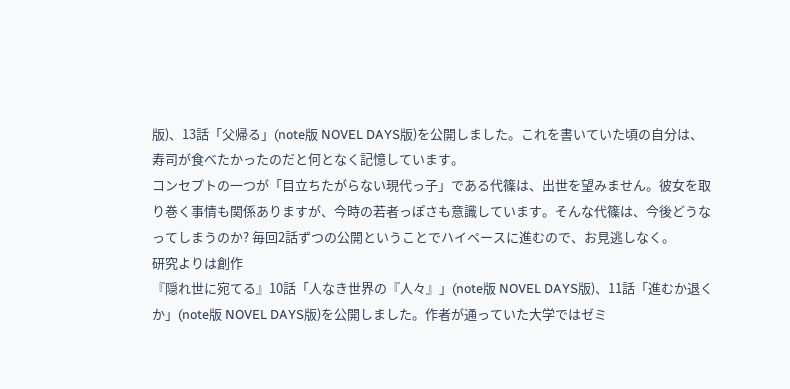版)、13話「父帰る」(note版 NOVEL DAYS版)を公開しました。これを書いていた頃の自分は、寿司が食べたかったのだと何となく記憶しています。
コンセプトの一つが「目立ちたがらない現代っ子」である代篠は、出世を望みません。彼女を取り巻く事情も関係ありますが、今時の若者っぽさも意識しています。そんな代篠は、今後どうなってしまうのか? 毎回2話ずつの公開ということでハイペースに進むので、お見逃しなく。
研究よりは創作
『隠れ世に宛てる』10話「人なき世界の『人々』」(note版 NOVEL DAYS版)、11話「進むか退くか」(note版 NOVEL DAYS版)を公開しました。作者が通っていた大学ではゼミ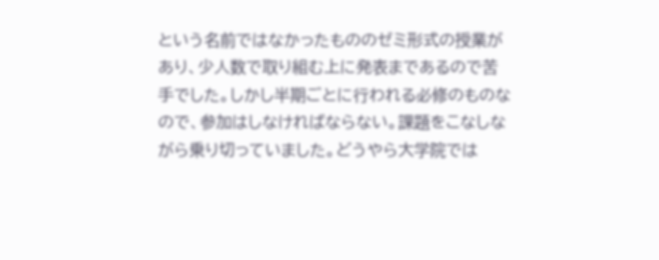という名前ではなかったもののゼミ形式の授業があり、少人数で取り組む上に発表まであるので苦手でした。しかし半期ごとに行われる必修のものなので、参加はしなければならない。課題をこなしながら乗り切っていました。どうやら大学院では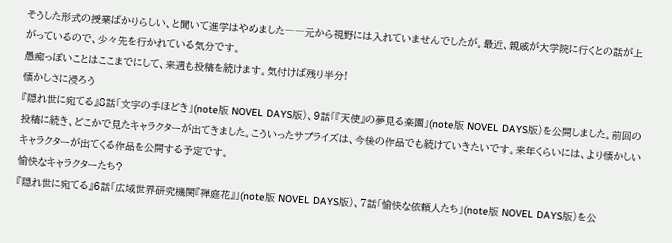そうした形式の授業ばかりらしい、と聞いて進学はやめました――元から視野には入れていませんでしたが。最近、親戚が大学院に行くとの話が上がっているので、少々先を行かれている気分です。
愚痴っぽいことはここまでにして、来週も投稿を続けます。気付けば残り半分!
懐かしさに浸ろう
『隠れ世に宛てる』8話「文字の手ほどき」(note版 NOVEL DAYS版)、9話「『天使』の夢見る楽園」(note版 NOVEL DAYS版)を公開しました。前回の投稿に続き、どこかで見たキャラクターが出てきました。こういったサプライズは、今後の作品でも続けていきたいです。来年くらいには、より懐かしいキャラクターが出てくる作品を公開する予定です。
愉快なキャラクターたち?
『隠れ世に宛てる』6話「広域世界研究機関『禅庭花』」(note版 NOVEL DAYS版)、7話「愉快な依頼人たち」(note版 NOVEL DAYS版)を公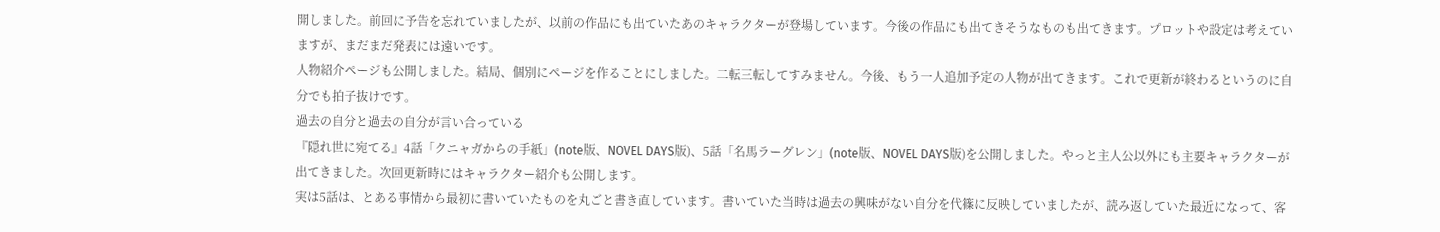開しました。前回に予告を忘れていましたが、以前の作品にも出ていたあのキャラクターが登場しています。今後の作品にも出てきそうなものも出てきます。プロットや設定は考えていますが、まだまだ発表には遠いです。
人物紹介ページも公開しました。結局、個別にページを作ることにしました。二転三転してすみません。今後、もう一人追加予定の人物が出てきます。これで更新が終わるというのに自分でも拍子抜けです。
過去の自分と過去の自分が言い合っている
『隠れ世に宛てる』4話「クニャガからの手紙」(note版、NOVEL DAYS版)、5話「名馬ラーグレン」(note版、NOVEL DAYS版)を公開しました。やっと主人公以外にも主要キャラクターが出てきました。次回更新時にはキャラクター紹介も公開します。
実は5話は、とある事情から最初に書いていたものを丸ごと書き直しています。書いていた当時は過去の興味がない自分を代篠に反映していましたが、読み返していた最近になって、客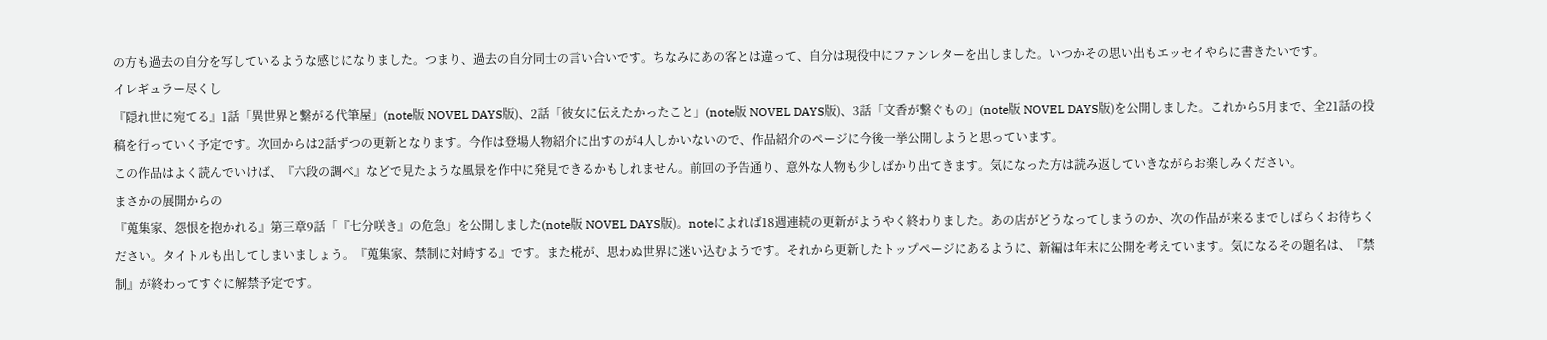の方も過去の自分を写しているような感じになりました。つまり、過去の自分同士の言い合いです。ちなみにあの客とは違って、自分は現役中にファンレターを出しました。いつかその思い出もエッセイやらに書きたいです。
イレギュラー尽くし
『隠れ世に宛てる』1話「異世界と繋がる代筆屋」(note版 NOVEL DAYS版)、2話「彼女に伝えたかったこと」(note版 NOVEL DAYS版)、3話「文香が繋ぐもの」(note版 NOVEL DAYS版)を公開しました。これから5月まで、全21話の投稿を行っていく予定です。次回からは2話ずつの更新となります。今作は登場人物紹介に出すのが4人しかいないので、作品紹介のページに今後一挙公開しようと思っています。
この作品はよく読んでいけば、『六段の調べ』などで見たような風景を作中に発見できるかもしれません。前回の予告通り、意外な人物も少しばかり出てきます。気になった方は読み返していきながらお楽しみください。
まさかの展開からの
『蒐集家、怨恨を抱かれる』第三章9話「『七分咲き』の危急」を公開しました(note版 NOVEL DAYS版)。noteによれば18週連続の更新がようやく終わりました。あの店がどうなってしまうのか、次の作品が来るまでしばらくお待ちください。タイトルも出してしまいましょう。『蒐集家、禁制に対峙する』です。また椛が、思わぬ世界に迷い込むようです。それから更新したトップページにあるように、新編は年末に公開を考えています。気になるその題名は、『禁制』が終わってすぐに解禁予定です。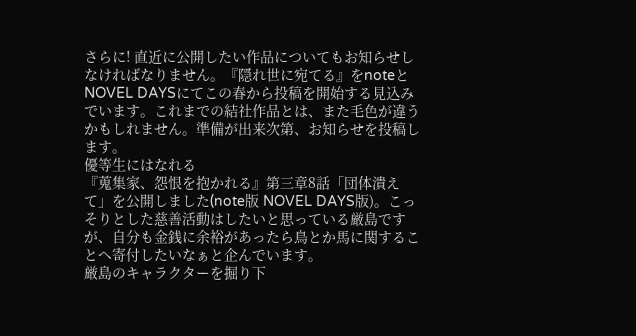さらに! 直近に公開したい作品についてもお知らせしなければなりません。『隠れ世に宛てる』をnoteとNOVEL DAYSにてこの春から投稿を開始する見込みでいます。これまでの結社作品とは、また毛色が違うかもしれません。準備が出来次第、お知らせを投稿します。
優等生にはなれる
『蒐集家、怨恨を抱かれる』第三章8話「団体潰えて」を公開しました(note版 NOVEL DAYS版)。こっそりとした慈善活動はしたいと思っている厳島ですが、自分も金銭に余裕があったら鳥とか馬に関することへ寄付したいなぁと企んでいます。
厳島のキャラクターを掘り下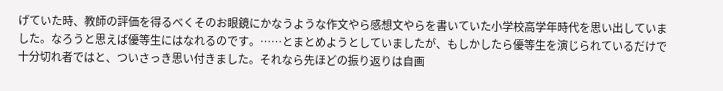げていた時、教師の評価を得るべくそのお眼鏡にかなうような作文やら感想文やらを書いていた小学校高学年時代を思い出していました。なろうと思えば優等生にはなれるのです。……とまとめようとしていましたが、もしかしたら優等生を演じられているだけで十分切れ者ではと、ついさっき思い付きました。それなら先ほどの振り返りは自画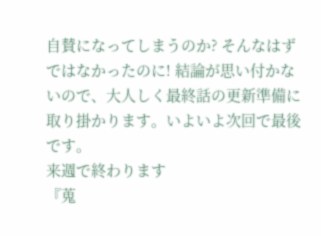自賛になってしまうのか? そんなはずではなかったのに! 結論が思い付かないので、大人しく最終話の更新準備に取り掛かります。いよいよ次回で最後です。
来週で終わります
『蒐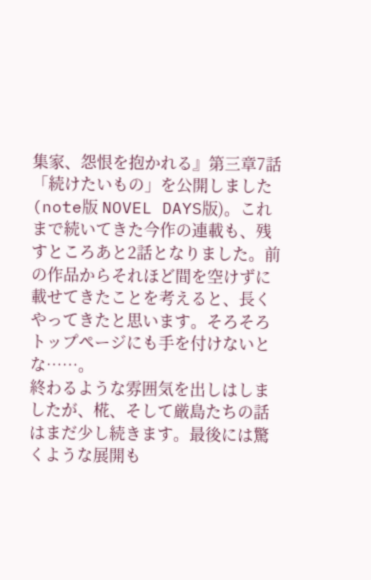集家、怨恨を抱かれる』第三章7話「続けたいもの」を公開しました(note版 NOVEL DAYS版)。これまで続いてきた今作の連載も、残すところあと2話となりました。前の作品からそれほど間を空けずに載せてきたことを考えると、長くやってきたと思います。そろそろトップページにも手を付けないとな……。
終わるような雰囲気を出しはしましたが、椛、そして厳島たちの話はまだ少し続きます。最後には驚くような展開も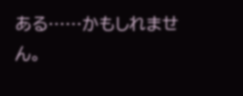ある……かもしれません。